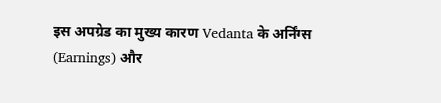इस अपग्रेड का मुख्य कारण Vedanta के अर्निंग्स (Earnings) और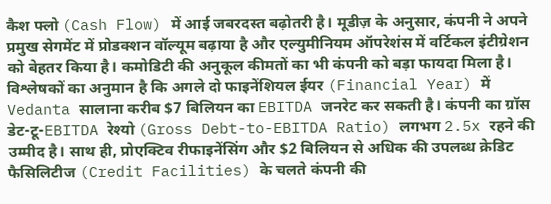कैश फ्लो (Cash Flow) में आई जबरदस्त बढ़ोतरी है। मूडीज़ के अनुसार, कंपनी ने अपने प्रमुख सेगमेंट में प्रोडक्शन वॉल्यूम बढ़ाया है और एल्युमीनियम ऑपरेशंस में वर्टिकल इंटीग्रेशन को बेहतर किया है। कमोडिटी की अनुकूल कीमतों का भी कंपनी को बड़ा फायदा मिला है।
विश्लेषकों का अनुमान है कि अगले दो फाइनेंशियल ईयर (Financial Year) में Vedanta सालाना करीब $7 बिलियन का EBITDA जनरेट कर सकती है। कंपनी का ग्रॉस डेट-टू-EBITDA रेश्यो (Gross Debt-to-EBITDA Ratio) लगभग 2.5x रहने की उम्मीद है। साथ ही, प्रोएक्टिव रीफाइनेंसिंग और $2 बिलियन से अधिक की उपलब्ध क्रेडिट फैसिलिटीज (Credit Facilities) के चलते कंपनी की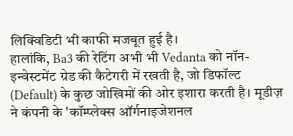लिक्विडिटी भी काफी मजबूत हुई है।
हालांकि, Ba3 की रेटिंग अभी भी Vedanta को नॉन-इन्वेस्टमेंट ग्रेड की कैटेगरी में रखती है, जो डिफॉल्ट (Default) के कुछ जोखिमों की ओर इशारा करती है। मूडीज़ ने कंपनी के 'कॉम्प्लेक्स ऑर्गनाइजेशनल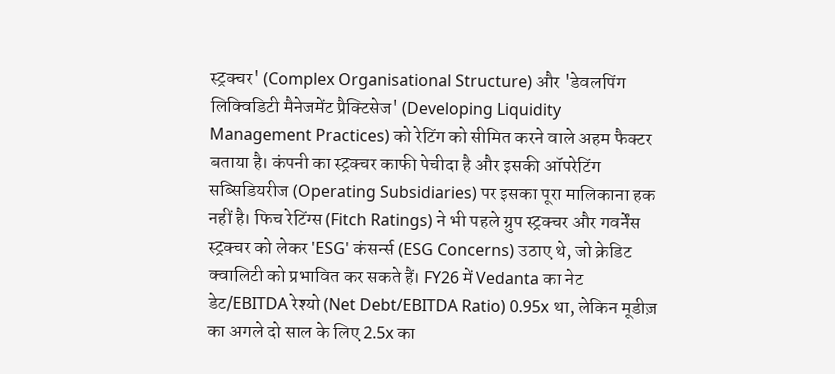स्ट्रक्चर' (Complex Organisational Structure) और 'डेवलपिंग लिक्विडिटी मैनेजमेंट प्रैक्टिसेज' (Developing Liquidity Management Practices) को रेटिंग को सीमित करने वाले अहम फैक्टर बताया है। कंपनी का स्ट्रक्चर काफी पेचीदा है और इसकी ऑपरेटिंग सब्सिडियरीज (Operating Subsidiaries) पर इसका पूरा मालिकाना हक नहीं है। फिच रेटिंग्स (Fitch Ratings) ने भी पहले ग्रुप स्ट्रक्चर और गवर्नेंस स्ट्रक्चर को लेकर 'ESG' कंसर्न्स (ESG Concerns) उठाए थे, जो क्रेडिट क्वालिटी को प्रभावित कर सकते हैं। FY26 में Vedanta का नेट डेट/EBITDA रेश्यो (Net Debt/EBITDA Ratio) 0.95x था, लेकिन मूडीज़ का अगले दो साल के लिए 2.5x का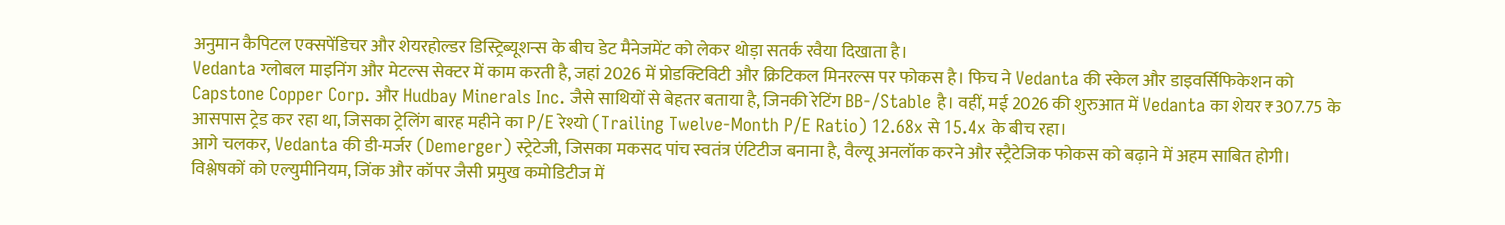अनुमान कैपिटल एक्सपेंडिचर और शेयरहोल्डर डिस्ट्रिब्यूशन्स के बीच डेट मैनेजमेंट को लेकर थोड़ा सतर्क रवैया दिखाता है।
Vedanta ग्लोबल माइनिंग और मेटल्स सेक्टर में काम करती है, जहां 2026 में प्रोडक्टिविटी और क्रिटिकल मिनरल्स पर फोकस है। फिच ने Vedanta की स्केल और डाइवर्सिफिकेशन को Capstone Copper Corp. और Hudbay Minerals Inc. जैसे साथियों से बेहतर बताया है, जिनकी रेटिंग BB-/Stable है। वहीं, मई 2026 की शुरुआत में Vedanta का शेयर ₹307.75 के आसपास ट्रेड कर रहा था, जिसका ट्रेलिंग बारह महीने का P/E रेश्यो (Trailing Twelve-Month P/E Ratio) 12.68x से 15.4x के बीच रहा।
आगे चलकर, Vedanta की डी-मर्जर (Demerger) स्ट्रेटेजी, जिसका मकसद पांच स्वतंत्र एंटिटीज बनाना है, वैल्यू अनलॉक करने और स्ट्रैटेजिक फोकस को बढ़ाने में अहम साबित होगी। विश्लेषकों को एल्युमीनियम, जिंक और कॉपर जैसी प्रमुख कमोडिटीज में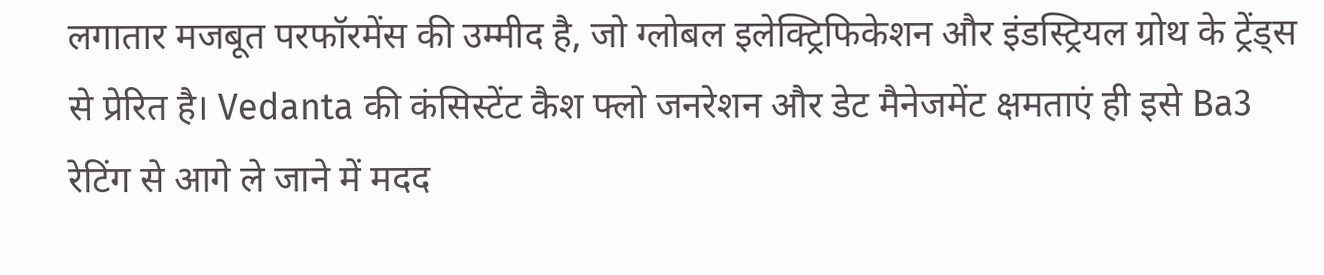लगातार मजबूत परफॉरमेंस की उम्मीद है, जो ग्लोबल इलेक्ट्रिफिकेशन और इंडस्ट्रियल ग्रोथ के ट्रेंड्स से प्रेरित है। Vedanta की कंसिस्टेंट कैश फ्लो जनरेशन और डेट मैनेजमेंट क्षमताएं ही इसे Ba3 रेटिंग से आगे ले जाने में मदद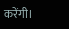करेंगी।